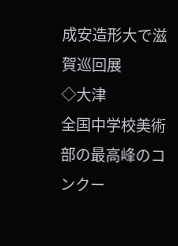成安造形大で滋賀巡回展
◇大津
全国中学校美術部の最高峰のコンクー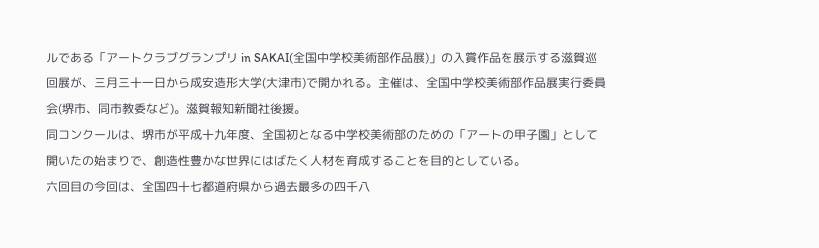ルである「アートクラブグランプリ in SAKAI(全国中学校美術部作品展)」の入賞作品を展示する滋賀巡回展が、三月三十一日から成安造形大学(大津市)で開かれる。主催は、全国中学校美術部作品展実行委員会(堺市、同市教委など)。滋賀報知新聞社後援。
同コンクールは、堺市が平成十九年度、全国初となる中学校美術部のための「アートの甲子園」として開いたの始まりで、創造性豊かな世界にはばたく人材を育成することを目的としている。
六回目の今回は、全国四十七都道府県から過去最多の四千八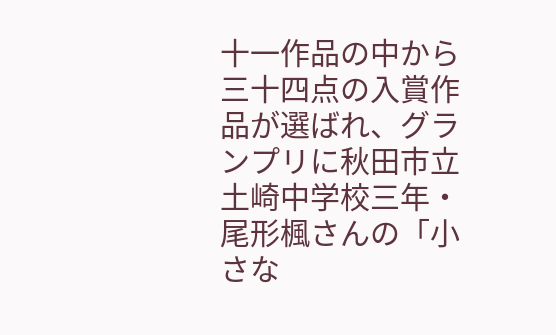十一作品の中から三十四点の入賞作品が選ばれ、グランプリに秋田市立土崎中学校三年・尾形楓さんの「小さな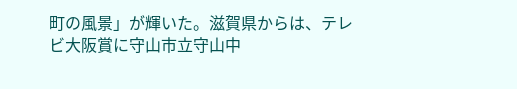町の風景」が輝いた。滋賀県からは、テレビ大阪賞に守山市立守山中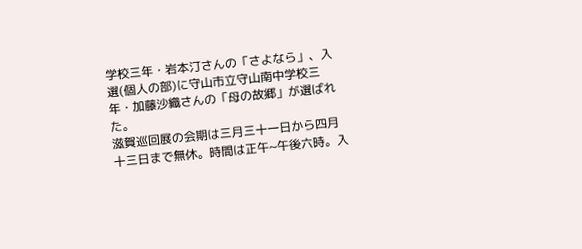学校三年・岩本汀さんの「さよなら」、入選(個人の部)に守山市立守山南中学校三年・加藤沙織さんの「母の故郷」が選ばれた。
滋賀巡回展の会期は三月三十一日から四月十三日まで無休。時間は正午~午後六時。入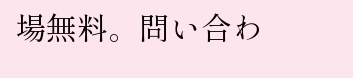場無料。問い合わ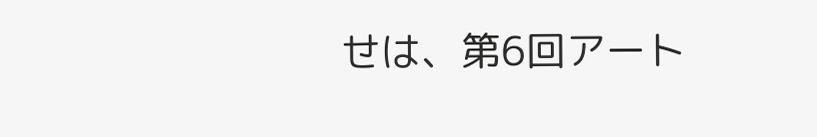せは、第6回アート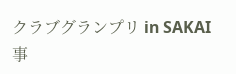クラブグランプリ in SAKAI事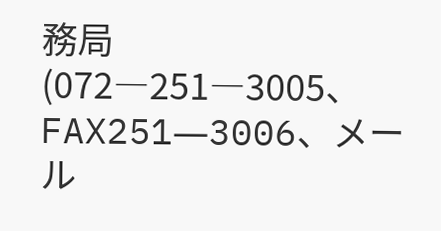務局(072―251―3005、FAX251―3006、メール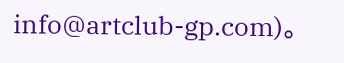info@artclub-gp.com)。